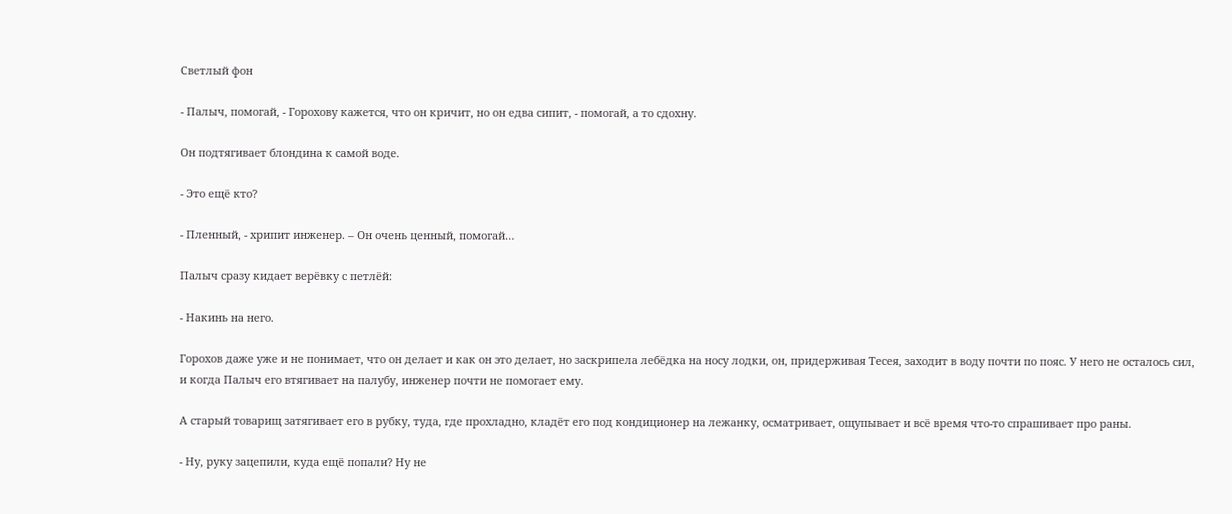Светлый фон

- Палыч, помогай, - Горохову кажется, что он кричит, но он едва сипит, - помогай, а то сдохну.

Он подтягивает блондина к самой воде.

- Это ещё кто?

- Пленный, - хрипит инженер. – Он очень ценный, помогай…

Палыч сразу кидает верёвку с петлёй:

- Накинь на него.

Горохов даже уже и не понимает, что он делает и как он это делает, но заскрипела лебёдка на носу лодки, он, придерживая Тесея, заходит в воду почти по пояс. У него не осталось сил, и когда Палыч его втягивает на палубу, инженер почти не помогает ему.

А старый товарищ затягивает его в рубку, туда, где прохладно, кладёт его под кондиционер на лежанку, осматривает, ощупывает и всё время что-то спрашивает про раны.

- Ну, руку зацепили, куда ещё попали? Ну не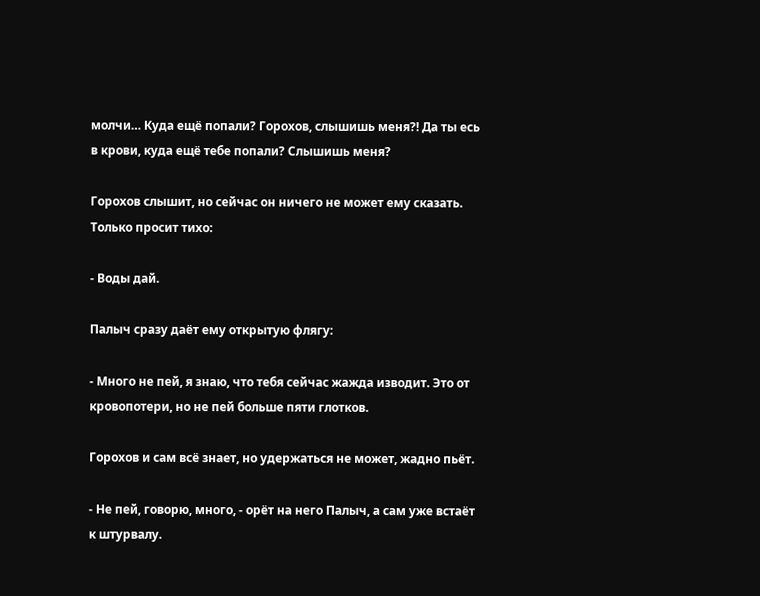молчи… Куда ещё попали? Горохов, слышишь меня?! Да ты есь в крови, куда ещё тебе попали? Слышишь меня?

Горохов слышит, но сейчас он ничего не может ему сказать. Только просит тихо:

- Воды дай.

Палыч сразу даёт ему открытую флягу:

- Много не пей, я знаю, что тебя сейчас жажда изводит. Это от кровопотери, но не пей больше пяти глотков.

Горохов и сам всё знает, но удержаться не может, жадно пьёт.

- Не пей, говорю, много, - орёт на него Палыч, а сам уже встаёт к штурвалу.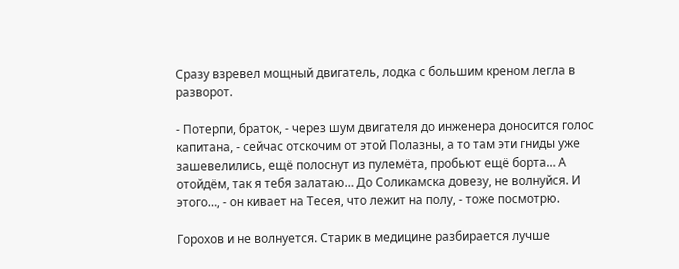Сразу взревел мощный двигатель, лодка с большим креном легла в разворот.

- Потерпи, браток, - через шум двигателя до инженера доносится голос капитана, - сейчас отскочим от этой Полазны, а то там эти гниды уже зашевелились, ещё полоснут из пулемёта, пробьют ещё борта… А отойдём, так я тебя залатаю… До Соликамска довезу, не волнуйся. И этого…, - он кивает на Тесея, что лежит на полу, - тоже посмотрю.

Горохов и не волнуется. Старик в медицине разбирается лучше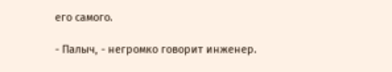его самого.

- Палыч, - негромко говорит инженер.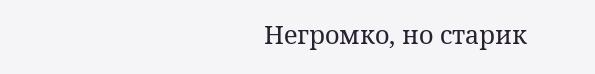Негромко, но старик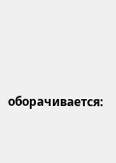оборачивается: